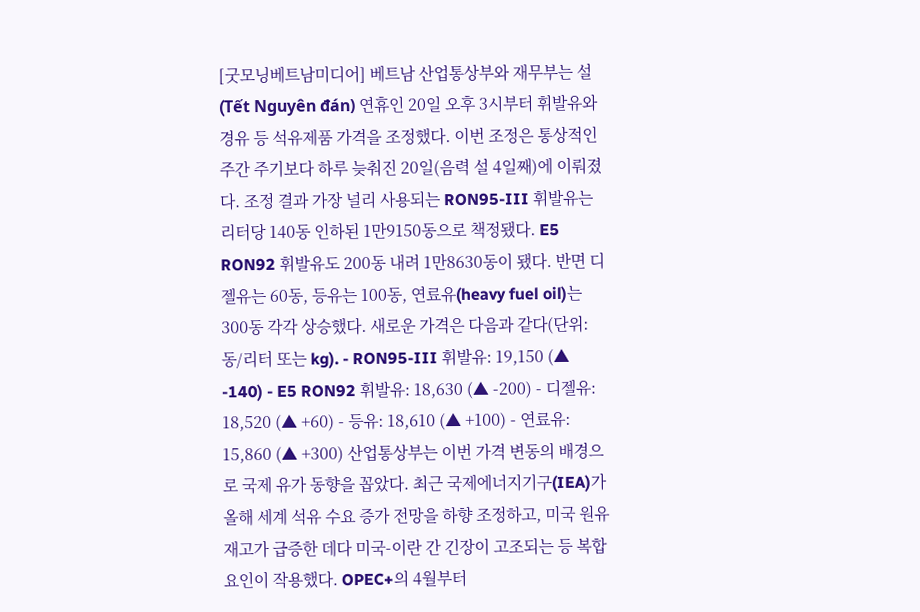[굿모닝베트남미디어] 베트남 산업통상부와 재무부는 설(Tết Nguyên đán) 연휴인 20일 오후 3시부터 휘발유와 경유 등 석유제품 가격을 조정했다. 이번 조정은 통상적인 주간 주기보다 하루 늦춰진 20일(음력 설 4일째)에 이뤄졌다. 조정 결과 가장 널리 사용되는 RON95-III 휘발유는 리터당 140동 인하된 1만9150동으로 책정됐다. E5 RON92 휘발유도 200동 내려 1만8630동이 됐다. 반면 디젤유는 60동, 등유는 100동, 연료유(heavy fuel oil)는 300동 각각 상승했다. 새로운 가격은 다음과 같다(단위: 동/리터 또는 kg). - RON95-III 휘발유: 19,150 (▲ -140) - E5 RON92 휘발유: 18,630 (▲ -200) - 디젤유: 18,520 (▲ +60) - 등유: 18,610 (▲ +100) - 연료유: 15,860 (▲ +300) 산업통상부는 이번 가격 변동의 배경으로 국제 유가 동향을 꼽았다. 최근 국제에너지기구(IEA)가 올해 세계 석유 수요 증가 전망을 하향 조정하고, 미국 원유 재고가 급증한 데다 미국-이란 간 긴장이 고조되는 등 복합 요인이 작용했다. OPEC+의 4월부터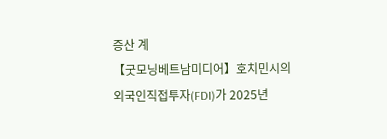증산 계
【굿모닝베트남미디어】호치민시의 외국인직접투자(FDI)가 2025년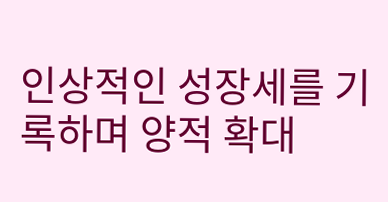인상적인 성장세를 기록하며 양적 확대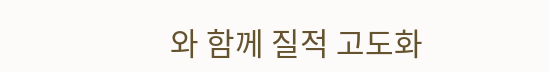와 함께 질적 고도화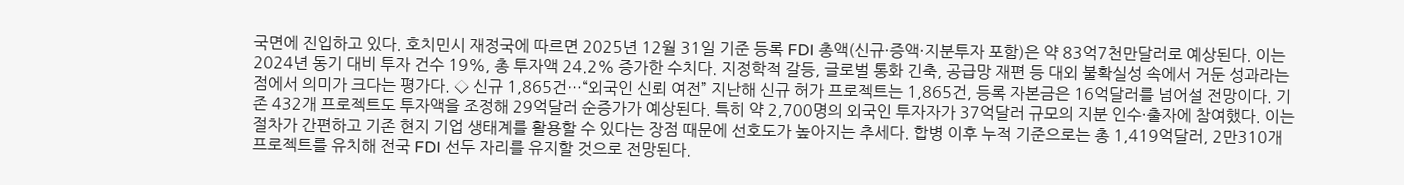국면에 진입하고 있다. 호치민시 재정국에 따르면 2025년 12월 31일 기준 등록 FDI 총액(신규·증액·지분투자 포함)은 약 83억7천만달러로 예상된다. 이는 2024년 동기 대비 투자 건수 19%, 총 투자액 24.2% 증가한 수치다. 지정학적 갈등, 글로벌 통화 긴축, 공급망 재편 등 대외 불확실성 속에서 거둔 성과라는 점에서 의미가 크다는 평가다. ◇ 신규 1,865건…“외국인 신뢰 여전” 지난해 신규 허가 프로젝트는 1,865건, 등록 자본금은 16억달러를 넘어설 전망이다. 기존 432개 프로젝트도 투자액을 조정해 29억달러 순증가가 예상된다. 특히 약 2,700명의 외국인 투자자가 37억달러 규모의 지분 인수·출자에 참여했다. 이는 절차가 간편하고 기존 현지 기업 생태계를 활용할 수 있다는 장점 때문에 선호도가 높아지는 추세다. 합병 이후 누적 기준으로는 총 1,419억달러, 2만310개 프로젝트를 유치해 전국 FDI 선두 자리를 유지할 것으로 전망된다.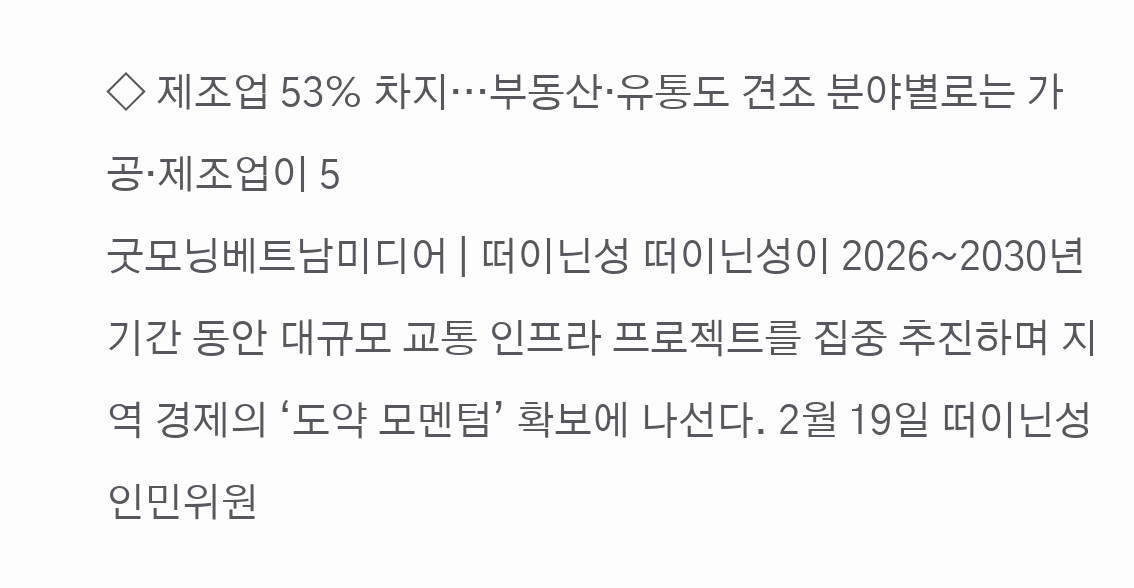◇ 제조업 53% 차지…부동산·유통도 견조 분야별로는 가공·제조업이 5
굿모닝베트남미디어 | 떠이닌성 떠이닌성이 2026~2030년 기간 동안 대규모 교통 인프라 프로젝트를 집중 추진하며 지역 경제의 ‘도약 모멘텀’ 확보에 나선다. 2월 19일 떠이닌성 인민위원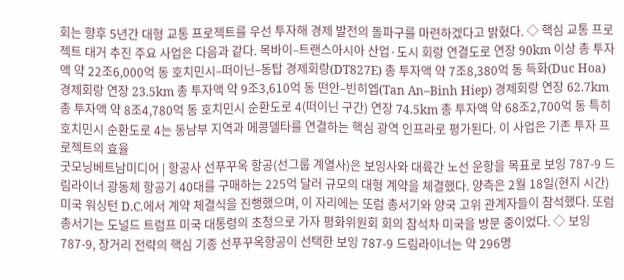회는 향후 5년간 대형 교통 프로젝트를 우선 투자해 경제 발전의 돌파구를 마련하겠다고 밝혔다. ◇ 핵심 교통 프로젝트 대거 추진 주요 사업은 다음과 같다. 목바이–트랜스아시아 산업·도시 회랑 연결도로 연장 90km 이상 총 투자액 약 22조6,000억 동 호치민시–떠이닌–동탑 경제회랑(DT827E) 총 투자액 약 7조8,380억 동 득화(Duc Hoa) 경제회랑 연장 23.5km 총 투자액 약 9조3,610억 동 떤안–빈히엡(Tan An–Binh Hiep) 경제회랑 연장 62.7km 총 투자액 약 8조4,780억 동 호치민시 순환도로 4(떠이닌 구간) 연장 74.5km 총 투자액 약 68조2,700억 동 특히 호치민시 순환도로 4는 동남부 지역과 메콩델타를 연결하는 핵심 광역 인프라로 평가된다. 이 사업은 기존 투자 프로젝트의 효율
굿모닝베트남미디어 | 항공사 선푸꾸옥 항공(선그룹 계열사)은 보잉사와 대륙간 노선 운항을 목표로 보잉 787-9 드림라이너 광동체 항공기 40대를 구매하는 225억 달러 규모의 대형 계약을 체결했다. 양측은 2월 18일(현지 시간) 미국 워싱턴 D.C.에서 계약 체결식을 진행했으며, 이 자리에는 또럼 총서기와 양국 고위 관계자들이 참석했다. 또럼 총서기는 도널드 트럼프 미국 대통령의 초청으로 가자 평화위원회 회의 참석차 미국을 방문 중이었다. ◇ 보잉 787-9, 장거리 전략의 핵심 기종 선푸꾸옥항공이 선택한 보잉 787-9 드림라이너는 약 296명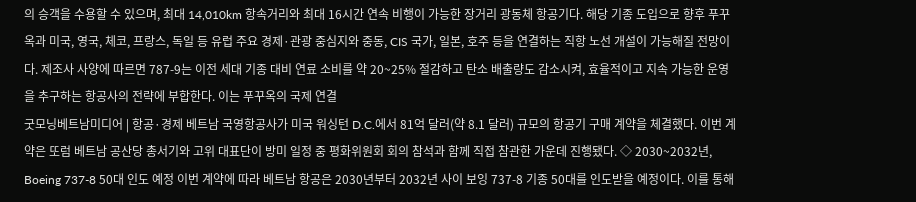의 승객을 수용할 수 있으며, 최대 14,010km 항속거리와 최대 16시간 연속 비행이 가능한 장거리 광동체 항공기다. 해당 기종 도입으로 향후 푸꾸옥과 미국, 영국, 체코, 프랑스, 독일 등 유럽 주요 경제·관광 중심지와 중동, CIS 국가, 일본, 호주 등을 연결하는 직항 노선 개설이 가능해질 전망이다. 제조사 사양에 따르면 787-9는 이전 세대 기종 대비 연료 소비를 약 20~25% 절감하고 탄소 배출량도 감소시켜, 효율적이고 지속 가능한 운영을 추구하는 항공사의 전략에 부합한다. 이는 푸꾸옥의 국제 연결
굿모닝베트남미디어 | 항공·경제 베트남 국영항공사가 미국 워싱턴 D.C.에서 81억 달러(약 8.1 달러) 규모의 항공기 구매 계약을 체결했다. 이번 계약은 또럼 베트남 공산당 총서기와 고위 대표단이 방미 일정 중 평화위원회 회의 참석과 함께 직접 참관한 가운데 진행됐다. ◇ 2030~2032년, Boeing 737-8 50대 인도 예정 이번 계약에 따라 베트남 항공은 2030년부터 2032년 사이 보잉 737-8 기종 50대를 인도받을 예정이다. 이를 통해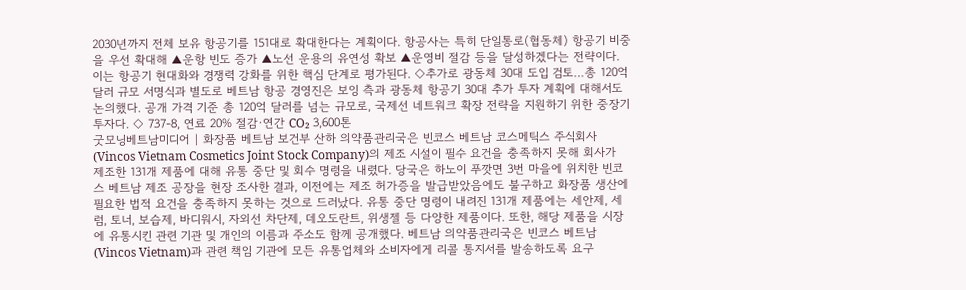2030년까지 전체 보유 항공기를 151대로 확대한다는 계획이다. 항공사는 특히 단일통로(협동체) 항공기 비중을 우선 확대해 ▲운항 빈도 증가 ▲노선 운용의 유연성 확보 ▲운영비 절감 등을 달성하겠다는 전략이다. 이는 항공기 현대화와 경쟁력 강화를 위한 핵심 단계로 평가된다. ◇추가로 광동체 30대 도입 검토…총 120억 달러 규모 서명식과 별도로 베트남 항공 경영진은 보잉 측과 광동체 항공기 30대 추가 투자 계획에 대해서도 논의했다. 공개 가격 기준 총 120억 달러를 넘는 규모로, 국제선 네트워크 확장 전략을 지원하기 위한 중장기 투자다. ◇ 737-8, 연료 20% 절감·연간 CO₂ 3,600톤
굿모닝베트남미디어 | 화장품 베트남 보건부 산하 의약품관리국은 빈코스 베트남 코스메틱스 주식회사(Vincos Vietnam Cosmetics Joint Stock Company)의 제조 시설이 필수 요건을 충족하지 못해 회사가 제조한 131개 제품에 대해 유통 중단 및 회수 명령을 내렸다. 당국은 하노이 푸깟면 3번 마을에 위치한 빈코스 베트남 제조 공장을 현장 조사한 결과, 이전에는 제조 허가증을 발급받았음에도 불구하고 화장품 생산에 필요한 법적 요건을 충족하지 못하는 것으로 드러났다. 유통 중단 명령이 내려진 131개 제품에는 세안제, 세럼, 토너, 보습제, 바디워시, 자외선 차단제, 데오도란트, 위생젤 등 다양한 제품이다. 또한, 해당 제품을 시장에 유통시킨 관련 기관 및 개인의 이름과 주소도 함께 공개했다. 베트남 의약품관리국은 빈코스 베트남(Vincos Vietnam)과 관련 책임 기관에 모든 유통업체와 소비자에게 리콜 통지서를 발송하도록 요구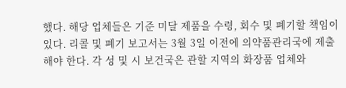했다. 해당 업체들은 기준 미달 제품을 수령, 회수 및 폐기할 책임이 있다. 리콜 및 폐기 보고서는 3월 3일 이전에 의약품관리국에 제출해야 한다. 각 성 및 시 보건국은 관할 지역의 화장품 업체와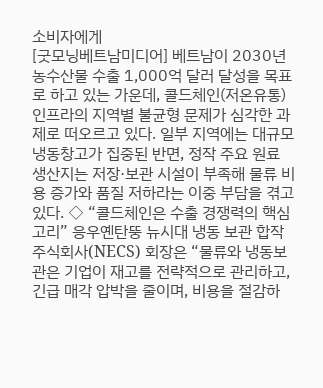소비자에게
[굿모닝베트남미디어] 베트남이 2030년 농수산물 수출 1,000억 달러 달성을 목표로 하고 있는 가운데, 콜드체인(저온유통) 인프라의 지역별 불균형 문제가 심각한 과제로 떠오르고 있다. 일부 지역에는 대규모 냉동창고가 집중된 반면, 정작 주요 원료 생산지는 저장·보관 시설이 부족해 물류 비용 증가와 품질 저하라는 이중 부담을 겪고 있다. ◇ “콜드체인은 수출 경쟁력의 핵심 고리” 응우옌탄뚱 뉴시대 냉동 보관 합작 주식회사(NECS) 회장은 “물류와 냉동보관은 기업이 재고를 전략적으로 관리하고, 긴급 매각 압박을 줄이며, 비용을 절감하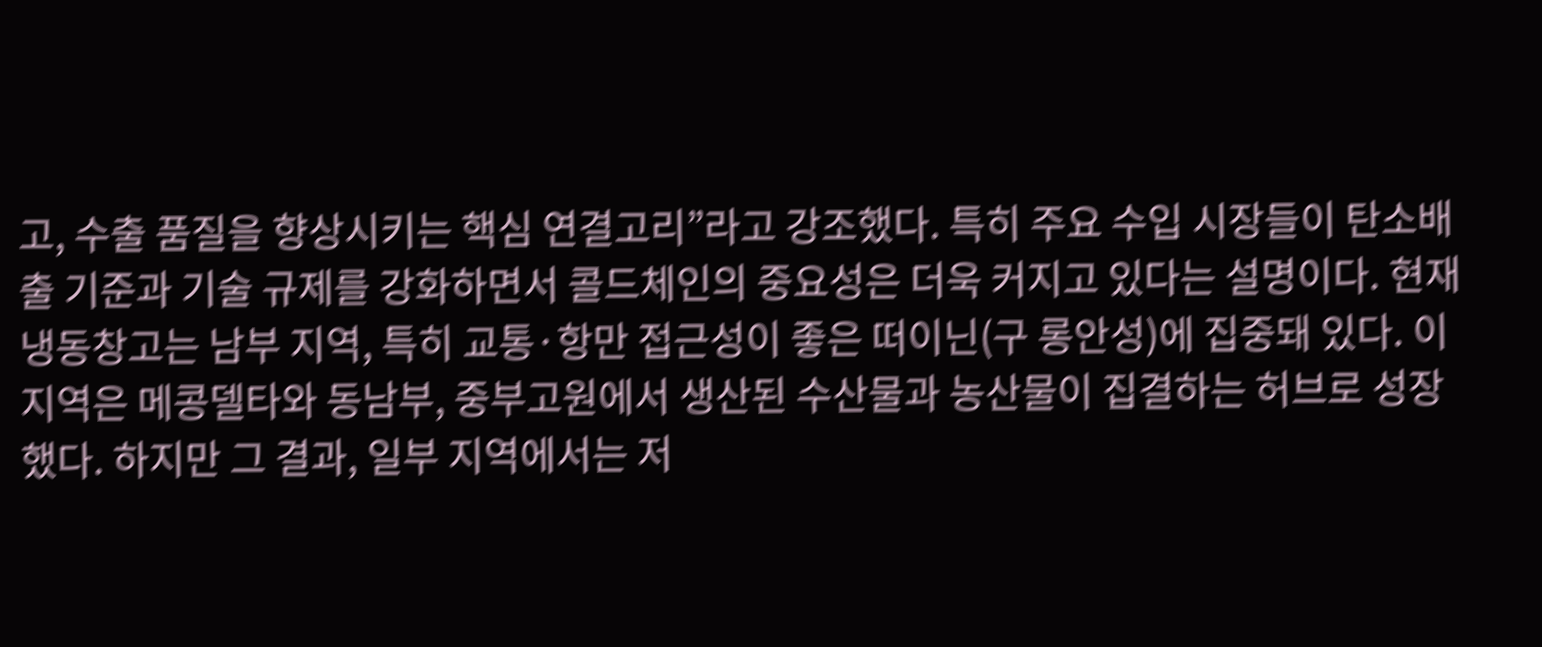고, 수출 품질을 향상시키는 핵심 연결고리”라고 강조했다. 특히 주요 수입 시장들이 탄소배출 기준과 기술 규제를 강화하면서 콜드체인의 중요성은 더욱 커지고 있다는 설명이다. 현재 냉동창고는 남부 지역, 특히 교통·항만 접근성이 좋은 떠이닌(구 롱안성)에 집중돼 있다. 이 지역은 메콩델타와 동남부, 중부고원에서 생산된 수산물과 농산물이 집결하는 허브로 성장했다. 하지만 그 결과, 일부 지역에서는 저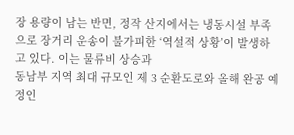장 용량이 남는 반면, 정작 산지에서는 냉동시설 부족으로 장거리 운송이 불가피한 ‘역설적 상황’이 발생하고 있다. 이는 물류비 상승과
동남부 지역 최대 규모인 제 3 순환도로와 올해 완공 예정인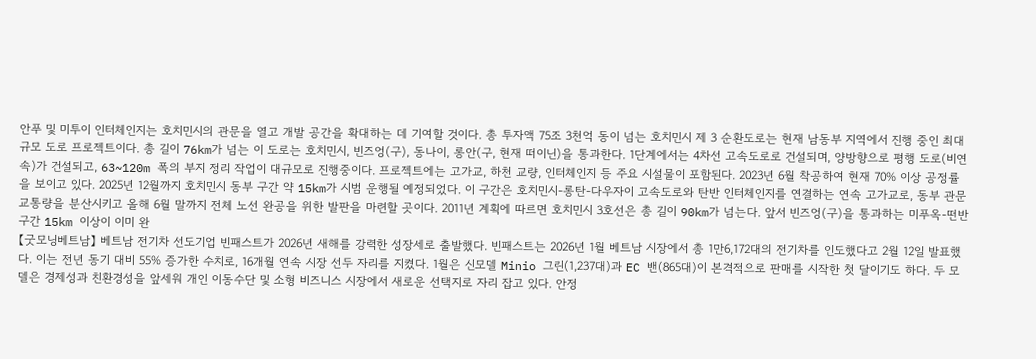안푸 및 미투이 인터체인지는 호치민시의 관문을 열고 개발 공간을 확대하는 데 기여할 것이다. 총 투자액 75조 3천억 동이 넘는 호치민시 제 3 순환도로는 현재 남동부 지역에서 진행 중인 최대 규모 도로 프로젝트이다. 총 길이 76km가 넘는 이 도로는 호치민시, 빈즈엉(구), 동나이, 롱안(구, 현재 떠이닌)을 통과한다. 1단계에서는 4차선 고속도로로 건설되며, 양방향으로 평행 도로(비연속)가 건설되고, 63~120m 폭의 부지 정리 작업이 대규모로 진행중이다. 프로젝트에는 고가교, 하천 교량, 인터체인지 등 주요 시설물이 포함된다. 2023년 6월 착공하여 현재 70% 이상 공정률을 보이고 있다. 2025년 12월까지 호치민시 동부 구간 약 15km가 시범 운행될 예정되었다. 이 구간은 호치민시-롱탄-다우자이 고속도로와 탄반 인터체인지를 연결하는 연속 고가교로, 동부 관문 교통량을 분산시키고 올해 6월 말까지 전체 노선 완공을 위한 발판을 마련할 곳이다. 2011년 계획에 따르면 호치민시 3호선은 총 길이 90km가 넘는다. 앞서 빈즈엉(구)을 통과하는 미푸옥-떤반 구간 15km 이상이 이미 완
【굿모닝베트남】 베트남 전기차 선도기업 빈패스트가 2026년 새해를 강력한 성장세로 출발했다. 빈패스트는 2026년 1월 베트남 시장에서 총 1만6,172대의 전기차를 인도했다고 2월 12일 발표했다. 이는 전년 동기 대비 55% 증가한 수치로, 16개월 연속 시장 선두 자리를 지켰다. 1월은 신모델 Minio 그린(1,237대)과 EC 밴(865대)이 본격적으로 판매를 시작한 첫 달이기도 하다. 두 모델은 경제성과 친환경성을 앞세워 개인 이동수단 및 소형 비즈니스 시장에서 새로운 선택지로 자리 잡고 있다. 안정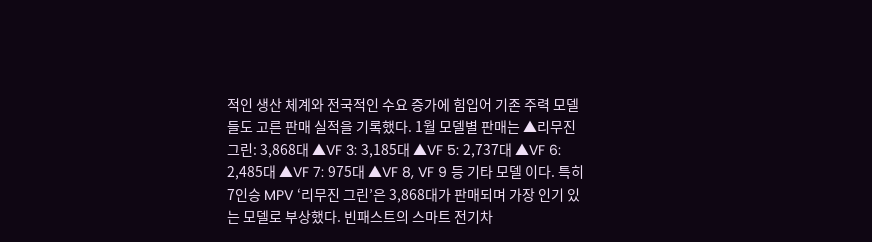적인 생산 체계와 전국적인 수요 증가에 힘입어 기존 주력 모델들도 고른 판매 실적을 기록했다. 1월 모델별 판매는 ▲리무진 그린: 3,868대 ▲VF 3: 3,185대 ▲VF 5: 2,737대 ▲VF 6: 2,485대 ▲VF 7: 975대 ▲VF 8, VF 9 등 기타 모델 이다. 특히 7인승 MPV ‘리무진 그린’은 3,868대가 판매되며 가장 인기 있는 모델로 부상했다. 빈패스트의 스마트 전기차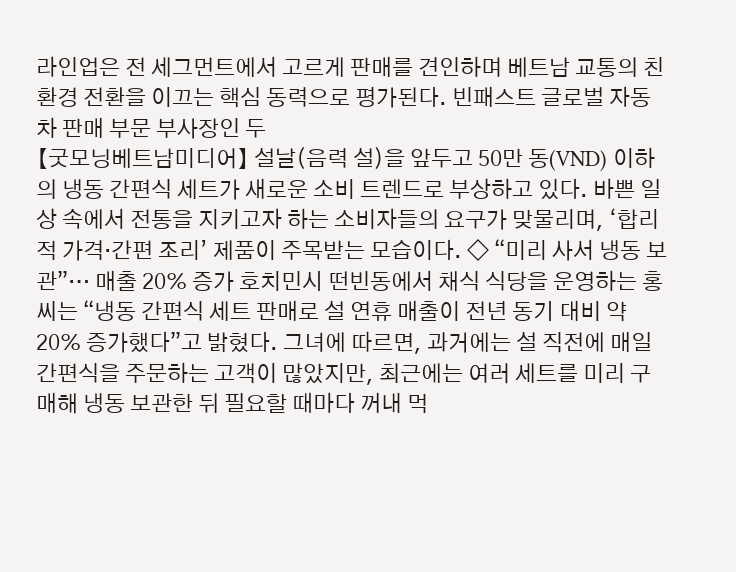라인업은 전 세그먼트에서 고르게 판매를 견인하며 베트남 교통의 친환경 전환을 이끄는 핵심 동력으로 평가된다. 빈패스트 글로벌 자동차 판매 부문 부사장인 두
【굿모닝베트남미디어】 설날(음력 설)을 앞두고 50만 동(VND) 이하의 냉동 간편식 세트가 새로운 소비 트렌드로 부상하고 있다. 바쁜 일상 속에서 전통을 지키고자 하는 소비자들의 요구가 맞물리며, ‘합리적 가격·간편 조리’ 제품이 주목받는 모습이다. ◇ “미리 사서 냉동 보관”… 매출 20% 증가 호치민시 떤빈동에서 채식 식당을 운영하는 홍 씨는 “냉동 간편식 세트 판매로 설 연휴 매출이 전년 동기 대비 약 20% 증가했다”고 밝혔다. 그녀에 따르면, 과거에는 설 직전에 매일 간편식을 주문하는 고객이 많았지만, 최근에는 여러 세트를 미리 구매해 냉동 보관한 뒤 필요할 때마다 꺼내 먹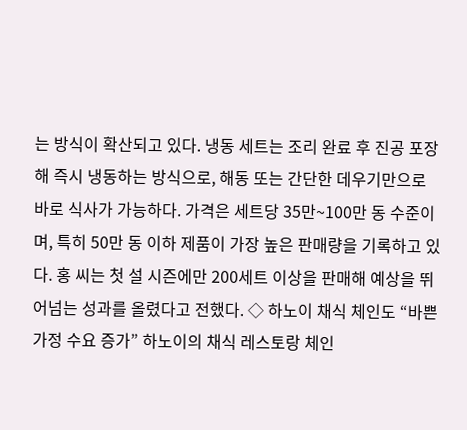는 방식이 확산되고 있다. 냉동 세트는 조리 완료 후 진공 포장해 즉시 냉동하는 방식으로, 해동 또는 간단한 데우기만으로 바로 식사가 가능하다. 가격은 세트당 35만~100만 동 수준이며, 특히 50만 동 이하 제품이 가장 높은 판매량을 기록하고 있다. 홍 씨는 첫 설 시즌에만 200세트 이상을 판매해 예상을 뛰어넘는 성과를 올렸다고 전했다. ◇ 하노이 채식 체인도 “바쁜 가정 수요 증가” 하노이의 채식 레스토랑 체인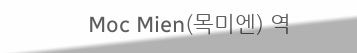Moc Mien(목미엔) 역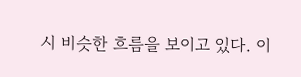시 비슷한 흐름을 보이고 있다. 이